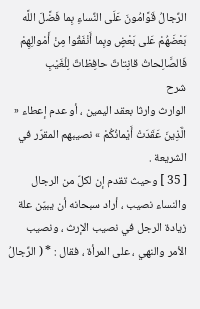الرِّجالُ قَوَّامُونَ عَلَى النِّساءِ بِما فَضَّلَ اللَّه بَعْضَهُمْ عَلى بَعْضٍ وبِما أَنْفَقُوا مِنْ أَمْوالِهِمْ فَالصَّالِحاتُ قانِتاتٌ حافِظاتٌ لِلْغَيْبِ
شرح
الوارث وارثا بعقد اليمين ، أو عدم إعطاء « الَّذِينَ عَقَدَتْ أَيْمانُكُمْ » نصيبهم المقرّر في الشريعة .
[ 35 ] وحيث تقدم إن لكلّ من الرجال والنساء نصيب ، أراد سبحانه أن يبيّن علة زيادة الرجل في نصيب الإرث ، ونصيب الأمر والنهي ، على المرأة ، فقال : * ( الرِّجالُ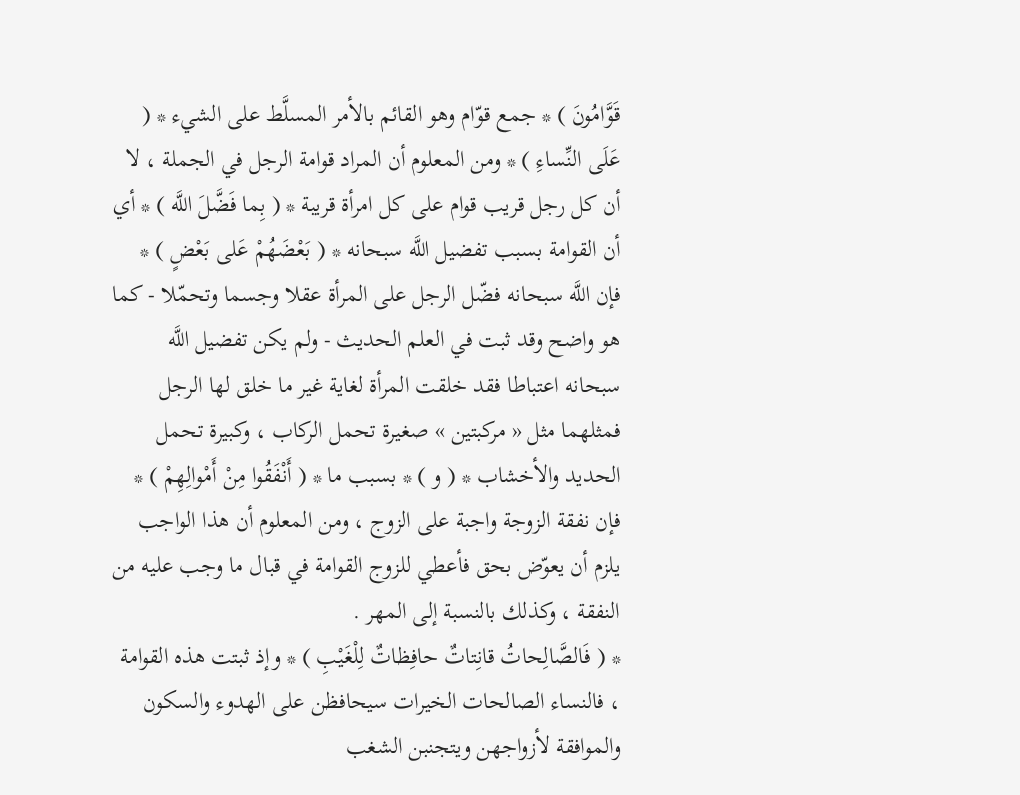قَوَّامُونَ ) * جمع قوّام وهو القائم بالأمر المسلَّط على الشيء * ( عَلَى النِّساءِ ) * ومن المعلوم أن المراد قوامة الرجل في الجملة ، لا أن كل رجل قريب قوام على كل امرأة قريبة * ( بِما فَضَّلَ اللَّه ) * أي أن القوامة بسبب تفضيل اللَّه سبحانه * ( بَعْضَهُمْ عَلى بَعْضٍ ) * فإن اللَّه سبحانه فضّل الرجل على المرأة عقلا وجسما وتحمّلا - كما هو واضح وقد ثبت في العلم الحديث - ولم يكن تفضيل اللَّه سبحانه اعتباطا فقد خلقت المرأة لغاية غير ما خلق لها الرجل فمثلهما مثل « مركبتين » صغيرة تحمل الركاب ، وكبيرة تحمل الحديد والأخشاب * ( و ) * بسبب ما * ( أَنْفَقُوا مِنْ أَمْوالِهِمْ ) * فإن نفقة الزوجة واجبة على الزوج ، ومن المعلوم أن هذا الواجب يلزم أن يعوّض بحق فأعطي للزوج القوامة في قبال ما وجب عليه من النفقة ، وكذلك بالنسبة إلى المهر .
* ( فَالصَّالِحاتُ قانِتاتٌ حافِظاتٌ لِلْغَيْبِ ) * وإذ ثبتت هذه القوامة ، فالنساء الصالحات الخيرات سيحافظن على الهدوء والسكون والموافقة لأزواجهن ويتجنبن الشغب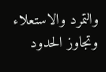والتمرد والاستعلاء وتجاوز الحدود